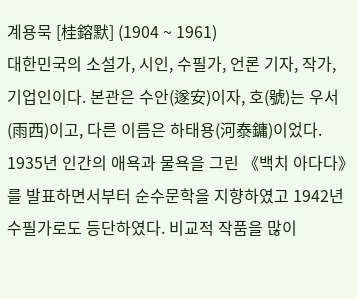계용묵 [桂鎔默] (1904 ~ 1961)
대한민국의 소설가, 시인, 수필가, 언론 기자, 작가, 기업인이다. 본관은 수안(遂安)이자, 호(號)는 우서(雨西)이고, 다른 이름은 하태용(河泰鏞)이었다.
1935년 인간의 애욕과 물욕을 그린 《백치 아다다》를 발표하면서부터 순수문학을 지향하였고 1942년 수필가로도 등단하였다. 비교적 작품을 많이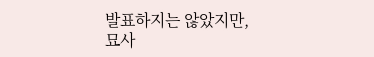발표하지는 않았지만, 묘사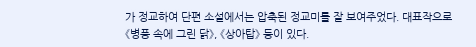가 정교하여 단편 소설에서는 압축된 정교미를 잘 보여주었다. 대표작으로 《병풍 속에 그린 닭》, 《상아탑》 등이 있다.